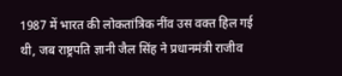1987 में भारत की लोकतांत्रिक नींव उस वक्त हिल गई थी, जब राष्ट्रपति ज्ञानी जैल सिंह ने प्रधानमंत्री राजीव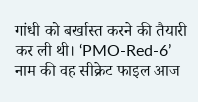गांधी को बर्खास्त करने की तैयारी कर ली थी। ‘PMO-Red-6’ नाम की वह सीक्रेट फाइल आज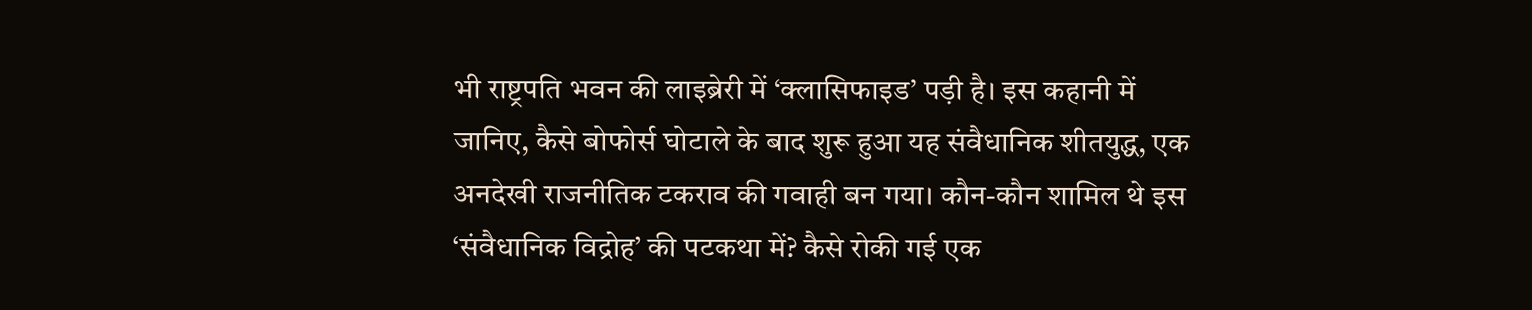भी राष्ट्रपति भवन की लाइब्रेरी में ‘क्लासिफाइड’ पड़ी है। इस कहानी में जानिए, कैसे बोफोर्स घोटाले के बाद शुरू हुआ यह संवैधानिक शीतयुद्ध, एक अनदेखी राजनीतिक टकराव की गवाही बन गया। कौन-कौन शामिल थे इस ‘संवैधानिक विद्रोह’ की पटकथा में? कैसे रोकी गई एक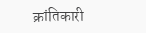क्रांतिकारी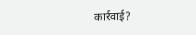कार्रवाई?